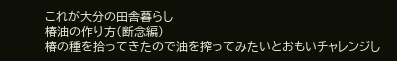これが大分の田舎暮らし
椿油の作り方(断念編)
椿の種を拾ってきたので油を搾ってみたいとおもいチャレンジし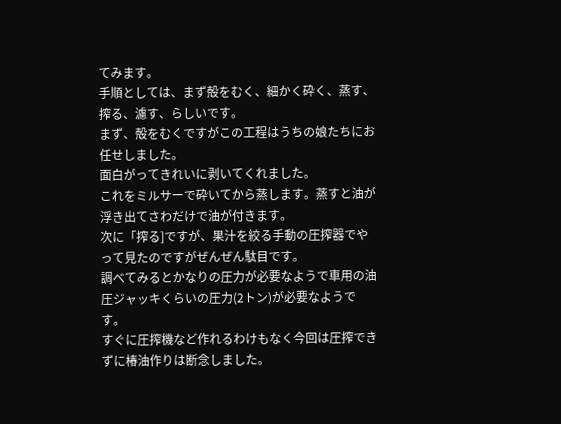てみます。
手順としては、まず殻をむく、細かく砕く、蒸す、搾る、濾す、らしいです。
まず、殻をむくですがこの工程はうちの娘たちにお任せしました。
面白がってきれいに剥いてくれました。
これをミルサーで砕いてから蒸します。蒸すと油が浮き出てさわだけで油が付きます。
次に「搾る]ですが、果汁を絞る手動の圧搾器でやって見たのですがぜんぜん駄目です。
調べてみるとかなりの圧力が必要なようで車用の油圧ジャッキくらいの圧力(2トン)が必要なようです。
すぐに圧搾機など作れるわけもなく今回は圧搾できずに椿油作りは断念しました。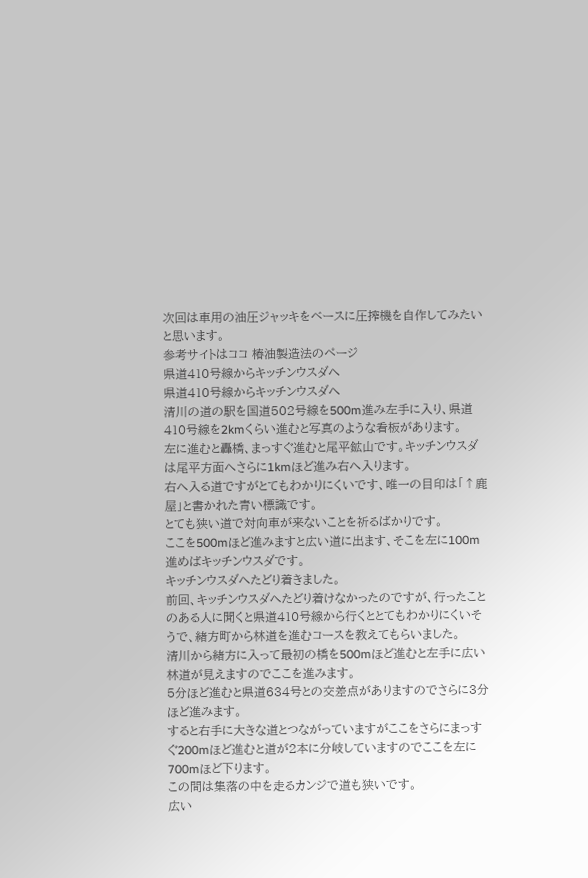次回は車用の油圧ジャッキをベースに圧搾機を自作してみたいと思います。
参考サイトはココ 椿油製造法のページ
県道410号線からキッチンウスダへ
県道410号線からキッチンウスダへ
清川の道の駅を国道502号線を500m進み左手に入り、県道410号線を2kmくらい進むと写真のような看板があります。
左に進むと轟橋、まっすぐ進むと尾平鉱山です。キッチンウスダは尾平方面へさらに1kmほど進み右へ入ります。
右へ入る道ですがとてもわかりにくいです、唯一の目印は「↑鹿屋」と書かれた青い標識です。
とても狭い道で対向車が来ないことを祈るばかりです。
ここを500mほど進みますと広い道に出ます、そこを左に100m進めばキッチンウスダです。
キッチンウスダへたどり着きました。
前回、キッチンウスダへたどり着けなかったのですが、行ったことのある人に聞くと県道410号線から行くととてもわかりにくいそうで、緒方町から林道を進むコースを教えてもらいました。
清川から緒方に入って最初の橋を500mほど進むと左手に広い林道が見えますのでここを進みます。
5分ほど進むと県道634号との交差点がありますのでさらに3分ほど進みます。
すると右手に大きな道とつながっていますがここをさらにまっすぐ200mほど進むと道が2本に分岐していますのでここを左に700mほど下ります。
この間は集落の中を走るカンジで道も狭いです。
広い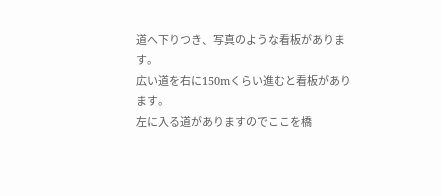道へ下りつき、写真のような看板があります。
広い道を右に150mくらい進むと看板があります。
左に入る道がありますのでここを橋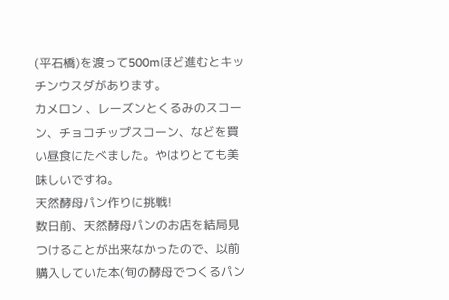(平石橋)を渡って500mほど進むとキッチンウスダがあります。
カメロン 、レーズンとくるみのスコーン、チョコチップスコーン、などを買い昼食にたべました。やはりとても美味しいですね。
天然酵母パン作りに挑戦!
数日前、天然酵母パンのお店を結局見つけることが出来なかったので、以前購入していた本(旬の酵母でつくるパン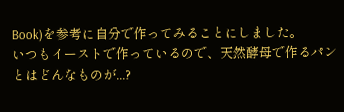Book)を参考に自分で作ってみることにしました。
いつもイーストで作っているので、天然酵母で作るパンとはどんなものが...?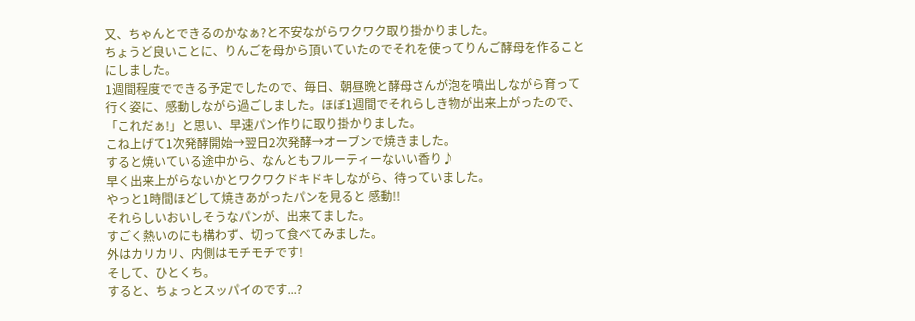又、ちゃんとできるのかなぁ?と不安ながらワクワク取り掛かりました。
ちょうど良いことに、りんごを母から頂いていたのでそれを使ってりんご酵母を作ることにしました。
1週間程度でできる予定でしたので、毎日、朝昼晩と酵母さんが泡を噴出しながら育って行く姿に、感動しながら過ごしました。ほぼ1週間でそれらしき物が出来上がったので、「これだぁ!」と思い、早速パン作りに取り掛かりました。
こね上げて1次発酵開始→翌日2次発酵→オーブンで焼きました。
すると焼いている途中から、なんともフルーティーないい香り♪
早く出来上がらないかとワクワクドキドキしながら、待っていました。
やっと1時間ほどして焼きあがったパンを見ると 感動!!
それらしいおいしそうなパンが、出来てました。
すごく熱いのにも構わず、切って食べてみました。
外はカリカリ、内側はモチモチです!
そして、ひとくち。
すると、ちょっとスッパイのです...?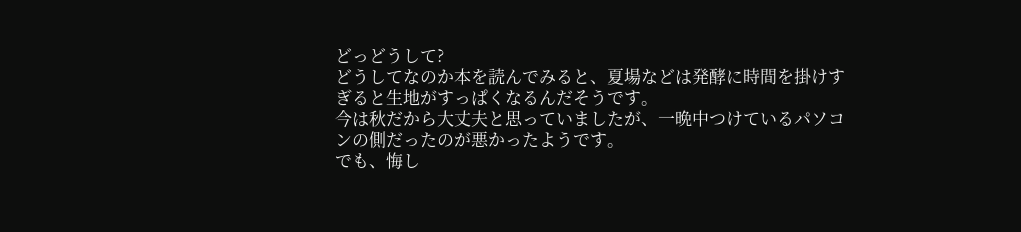どっどうして?
どうしてなのか本を読んでみると、夏場などは発酵に時間を掛けすぎると生地がすっぱくなるんだそうです。
今は秋だから大丈夫と思っていましたが、一晩中つけているパソコンの側だったのが悪かったようです。
でも、悔し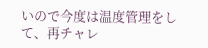いので今度は温度管理をして、再チャレ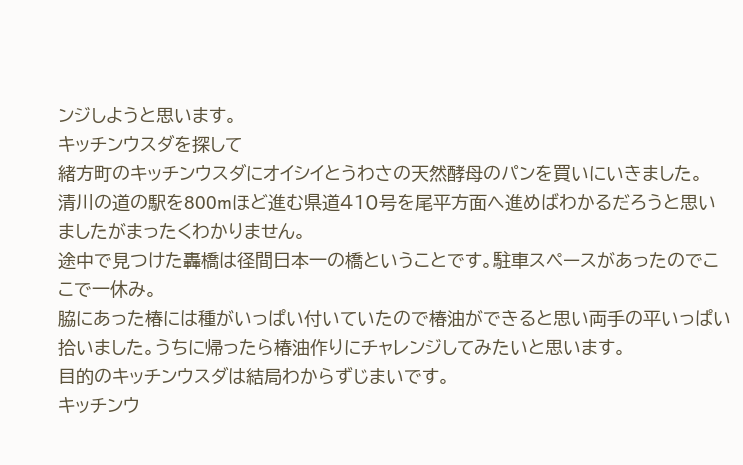ンジしようと思います。
キッチンウスダを探して
緒方町のキッチンウスダにオイシイとうわさの天然酵母のパンを買いにいきました。
清川の道の駅を800mほど進む県道410号を尾平方面へ進めばわかるだろうと思いましたがまったくわかりません。
途中で見つけた轟橋は径間日本一の橋ということです。駐車スペースがあったのでここで一休み。
脇にあった椿には種がいっぱい付いていたので椿油ができると思い両手の平いっぱい拾いました。うちに帰ったら椿油作りにチャレンジしてみたいと思います。
目的のキッチンウスダは結局わからずじまいです。
キッチンウ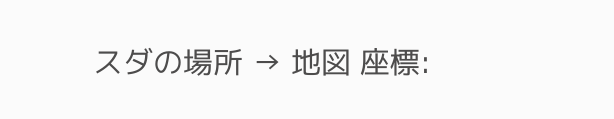スダの場所 → 地図 座標: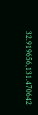32.919656,131.470642